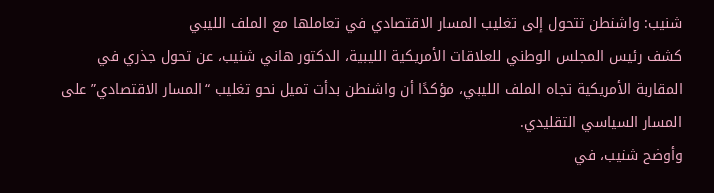شنيب: واشنطن تتحول إلى تغليب المسار الاقتصادي في تعاملها مع الملف الليبي
كشف رئيس المجلس الوطني للعلاقات الأمريكية الليبية، الدكتور هاني شنيب، عن تحول جذري في المقاربة الأمريكية تجاه الملف الليبي، مؤكدًا أن واشنطن بدأت تميل نحو تغليب “المسار الاقتصادي” على المسار السياسي التقليدي.
وأوضح شنيب، في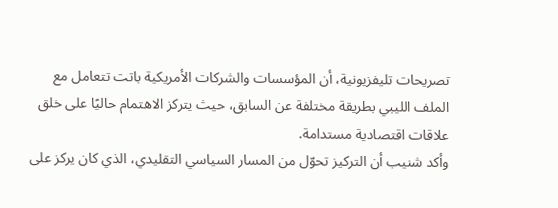تصريحات تليفزيونية، أن المؤسسات والشركات الأمريكية باتت تتعامل مع الملف الليبي بطريقة مختلفة عن السابق، حيث يتركز الاهتمام حاليًا على خلق علاقات اقتصادية مستدامة.
وأكد شنيب أن التركيز تحوّل من المسار السياسي التقليدي، الذي كان يركز على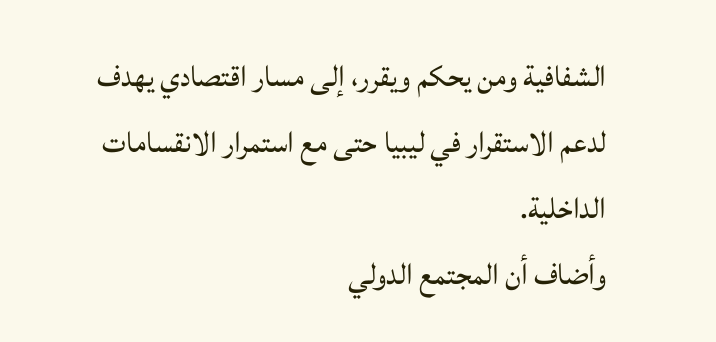الشفافية ومن يحكم ويقرر، إلى مسار اقتصادي يهدف لدعم الاستقرار في ليبيا حتى مع استمرار الانقسامات الداخلية.
وأضاف أن المجتمع الدولي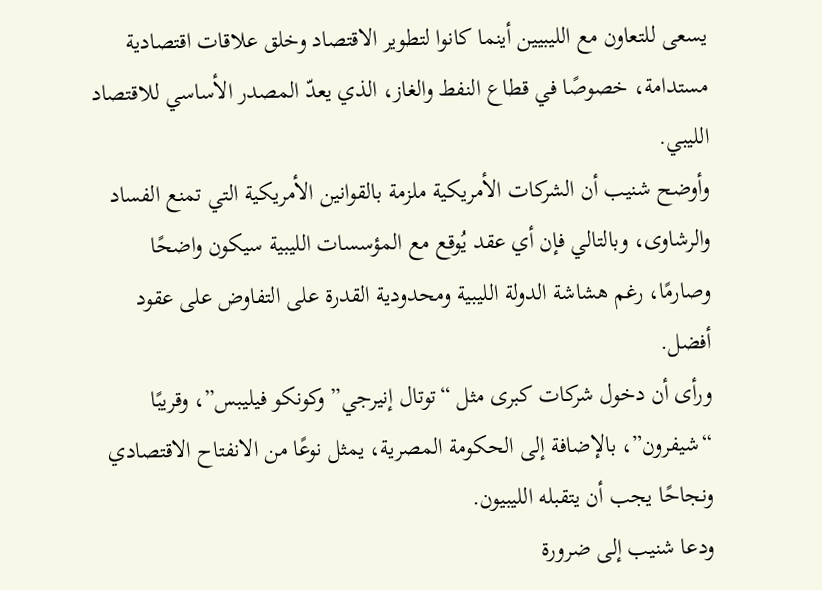يسعى للتعاون مع الليبيين أينما كانوا لتطوير الاقتصاد وخلق علاقات اقتصادية مستدامة، خصوصًا في قطاع النفط والغاز، الذي يعدّ المصدر الأساسي للاقتصاد الليبي.
وأوضح شنيب أن الشركات الأمريكية ملزمة بالقوانين الأمريكية التي تمنع الفساد والرشاوى، وبالتالي فإن أي عقد يُوقع مع المؤسسات الليبية سيكون واضحًا وصارمًا، رغم هشاشة الدولة الليبية ومحدودية القدرة على التفاوض على عقود أفضل.
ورأى أن دخول شركات كبرى مثل “توتال إنيرجي” وكونكو فيليبس”، وقريبًا “شيفرون”، بالإضافة إلى الحكومة المصرية، يمثل نوعًا من الانفتاح الاقتصادي ونجاحًا يجب أن يتقبله الليبيون.
ودعا شنيب إلى ضرورة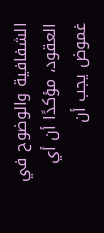الشفافية والوضوح في العقود، مؤكدًا أن أي غموض يجب أن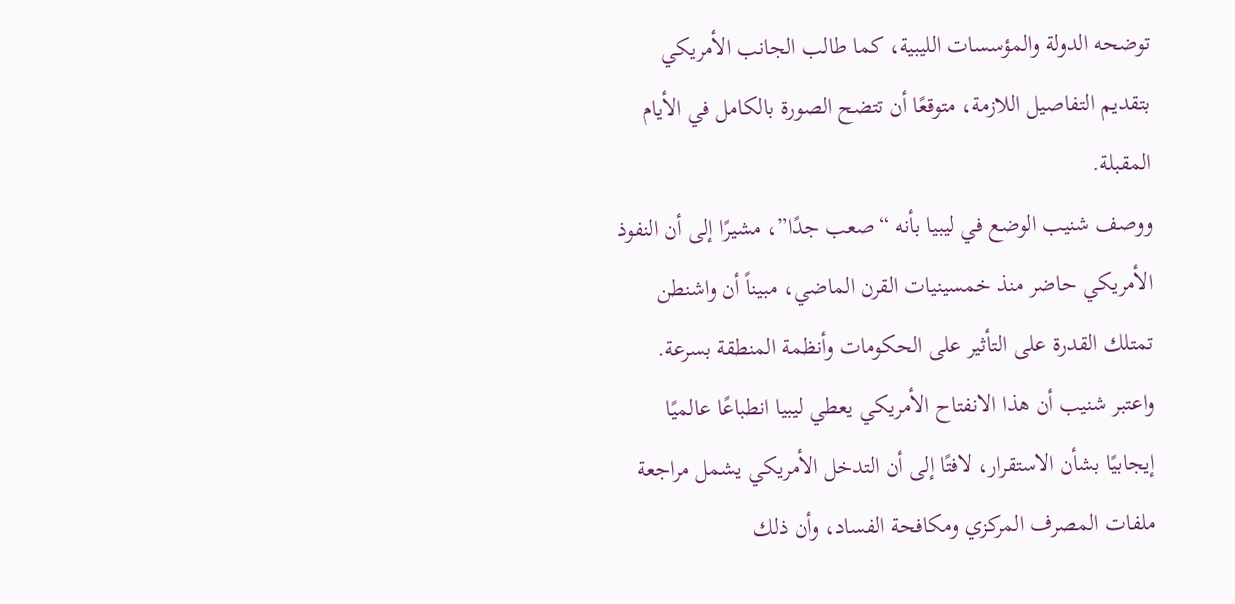توضحه الدولة والمؤسسات الليبية، كما طالب الجانب الأمريكي بتقديم التفاصيل اللازمة، متوقعًا أن تتضح الصورة بالكامل في الأيام المقبلة.
ووصف شنيب الوضع في ليبيا بأنه “صعب جدًا”، مشيرًا إلى أن النفوذ الأمريكي حاضر منذ خمسينيات القرن الماضي، مبيناً أن واشنطن تمتلك القدرة على التأثير على الحكومات وأنظمة المنطقة بسرعة.
واعتبر شنيب أن هذا الانفتاح الأمريكي يعطي ليبيا انطباعًا عالميًا إيجابيًا بشأن الاستقرار، لافتًا إلى أن التدخل الأمريكي يشمل مراجعة ملفات المصرف المركزي ومكافحة الفساد، وأن ذلك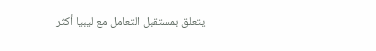يتعلق بمستقبل التعامل مع ليبيا أكثر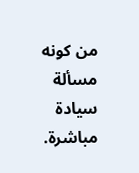من كونه مسألة سيادة مباشرة.